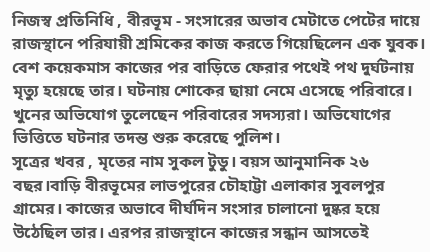নিজস্ব প্রতিনিধি , বীরভূম - সংসারের অভাব মেটাতে পেটের দায়ে রাজস্থানে পরিযায়ী শ্রমিকের কাজ করতে গিয়েছিলেন এক যুবক। বেশ কয়েকমাস কাজের পর বাড়িতে ফেরার পথেই পথ দুর্ঘটনায় মৃত্যু হয়েছে তার। ঘটনায় শোকের ছায়া নেমে এসেছে পরিবারে। খুনের অভিযোগ তুলেছেন পরিবারের সদস্যরা। অভিযোগের ভিত্তিতে ঘটনার তদন্ত শুরু করেছে পুলিশ।
সূত্রের খবর , মৃতের নাম সুকল টুডু। বয়স আনুমানিক ২৬ বছর।বাড়ি বীরভূমের লাভপুরের চৌহাট্টা এলাকার সুবলপুর গ্রামের। কাজের অভাবে দীর্ঘদিন সংসার চালানো দুষ্কর হয়ে উঠেছিল তার। এরপর রাজস্থানে কাজের সন্ধান আসতেই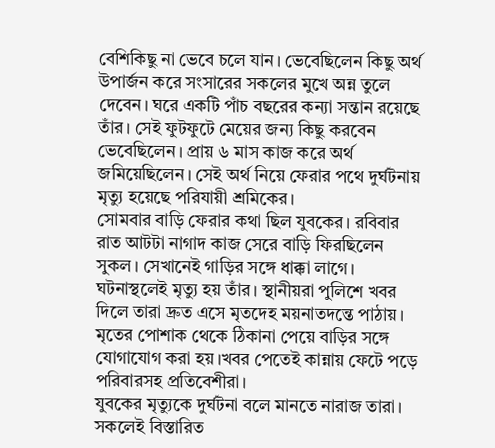বেশিকিছু না ভেবে চলে যান। ভেবেছিলেন কিছু অর্থ উপার্জন করে সংসারের সকলের মুখে অন্ন তুলে দেবেন। ঘরে একটি পাঁচ বছরের কন্যা সন্তান রয়েছে তাঁর। সেই ফুটফুটে মেয়ের জন্য কিছু করবেন ভেবেছিলেন। প্রায় ৬ মাস কাজ করে অর্থ জমিয়েছিলেন। সেই অর্থ নিয়ে ফেরার পথে দুর্ঘটনায় মৃত্যু হয়েছে পরিযায়ী শ্রমিকের।
সোমবার বাড়ি ফেরার কথা ছিল যুবকের। রবিবার রাত আটটা নাগাদ কাজ সেরে বাড়ি ফিরছিলেন সুকল। সেখানেই গাড়ির সঙ্গে ধাক্কা লাগে। ঘটনাস্থলেই মৃত্যু হয় তাঁর। স্থানীয়রা পুলিশে খবর দিলে তারা দ্রুত এসে মৃতদেহ ময়নাতদন্তে পাঠায়। মৃতের পোশাক থেকে ঠিকানা পেয়ে বাড়ির সঙ্গে যোগাযোগ করা হয়।খবর পেতেই কান্নায় ফেটে পড়ে পরিবারসহ প্রতিবেশীরা।
যুবকের মৃত্যুকে দুর্ঘটনা বলে মানতে নারাজ তারা। সকলেই বিস্তারিত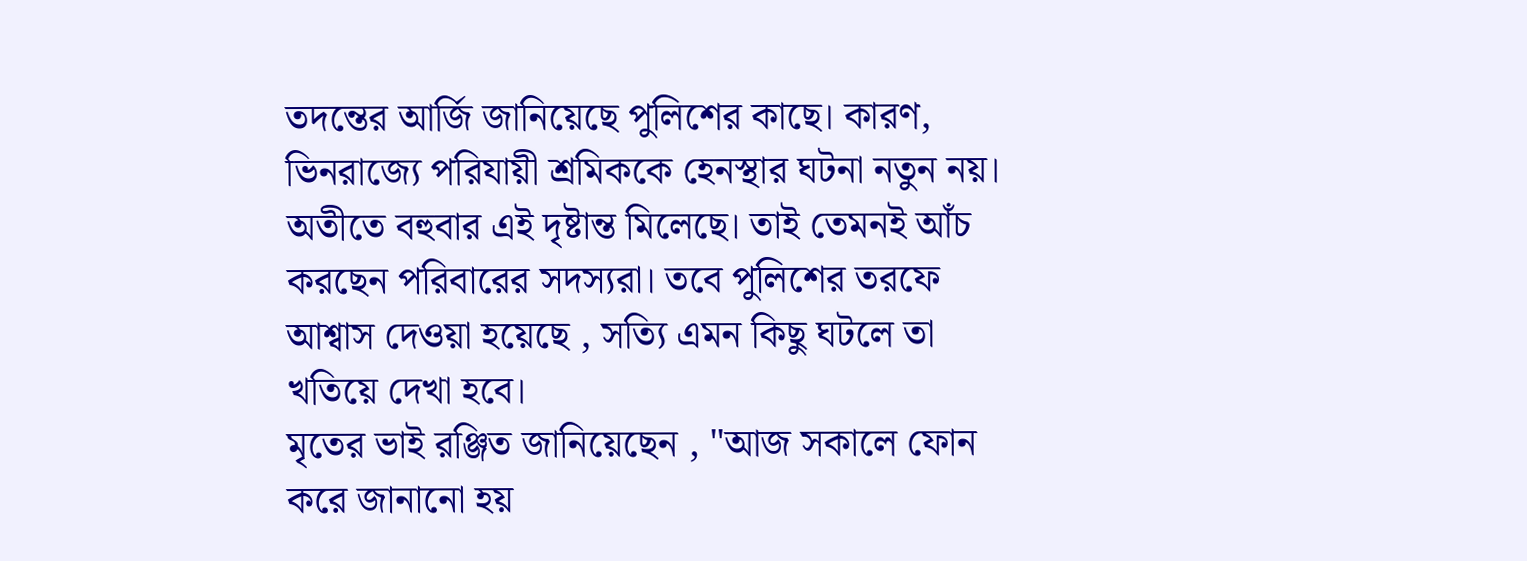তদন্তের আর্জি জানিয়েছে পুলিশের কাছে। কারণ, ভিনরাজ্যে পরিযায়ী শ্রমিককে হেনস্থার ঘটনা নতুন নয়। অতীতে বহুবার এই দৃষ্টান্ত মিলেছে। তাই তেমনই আঁচ করছেন পরিবারের সদস্যরা। তবে পুলিশের তরফে আশ্বাস দেওয়া হয়েছে , সত্যি এমন কিছু ঘটলে তা খতিয়ে দেখা হবে।
মৃতের ভাই রঞ্জিত জানিয়েছেন , "আজ সকালে ফোন করে জানানো হয়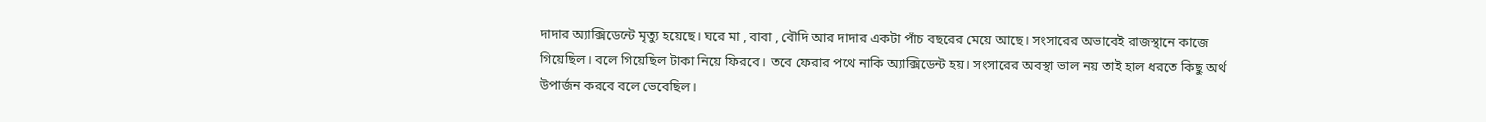দাদার অ্যাক্সিডেন্টে মৃত্যু হয়েছে। ঘরে মা , বাবা , বৌদি আর দাদার একটা পাঁচ বছরের মেয়ে আছে। সংসারের অভাবেই রাজস্থানে কাজে গিয়েছিল। বলে গিয়েছিল টাকা নিয়ে ফিরবে। তবে ফেরার পথে নাকি অ্যাক্সিডেন্ট হয়। সংসারের অবস্থা ভাল নয় তাই হাল ধরতে কিছু অর্থ উপার্জন করবে বলে ভেবেছিল।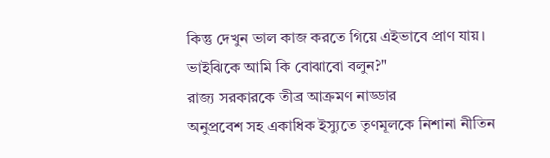কিন্তু দেখুন ভাল কাজ করতে গিয়ে এইভাবে প্রাণ যায়। ভাইঝিকে আমি কি বোঝাবো বলুন?"
রাজ্য সরকারকে তীব্র আক্রমণ নাড্ডার
অনুপ্রবেশ সহ একাধিক ইস্যুতে তৃণমূলকে নিশানা নীতিন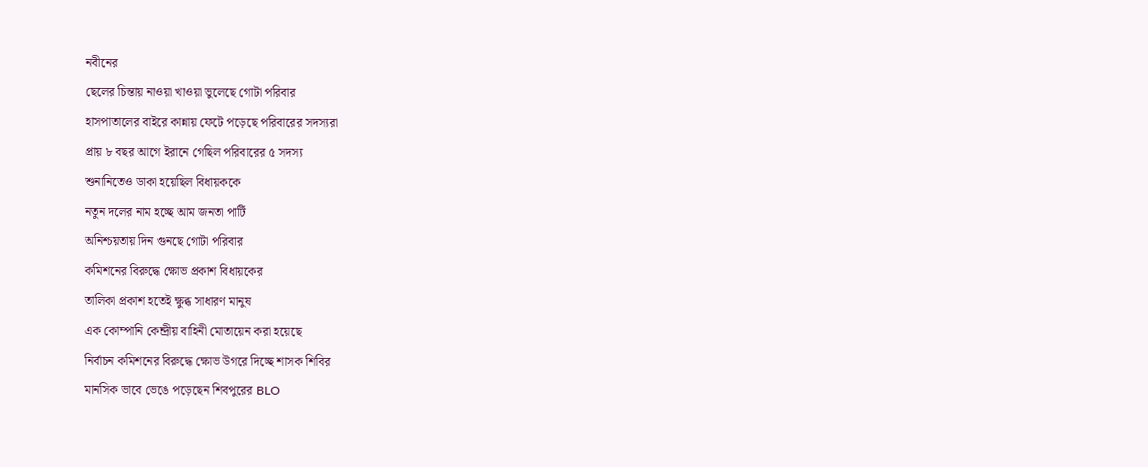নবীনের
ছেলের চিন্তায় নাওয়া খাওয়া ভুলেছে গোটা পরিবার
হাসপাতালের বাইরে কান্নায় ফেটে পড়েছে পরিবারের সদস্যরা
প্রায় ৮ বছর আগে ইরানে গেছিল পরিবারের ৫ সদস্য
শুনানিতেও ডাকা হয়েছিল বিধায়ককে
নতুন দলের নাম হচ্ছে আম জনতা পার্টি
অনিশ্চয়তায় দিন গুনছে গোটা পরিবার
কমিশনের বিরুদ্ধে ক্ষোভ প্রকাশ বিধায়কের
তালিকা প্রকাশ হতেই ক্ষুব্ধ সাধারণ মানুষ
এক কোম্পানি কেন্দ্রীয় বাহিনী মোতায়েন করা হয়েছে
নির্বাচন কমিশনের বিরুদ্ধে ক্ষোভ উগরে দিচ্ছে শাসক শিবির
মানসিক ভাবে ভেঙে পড়েছেন শিবপুরের BLO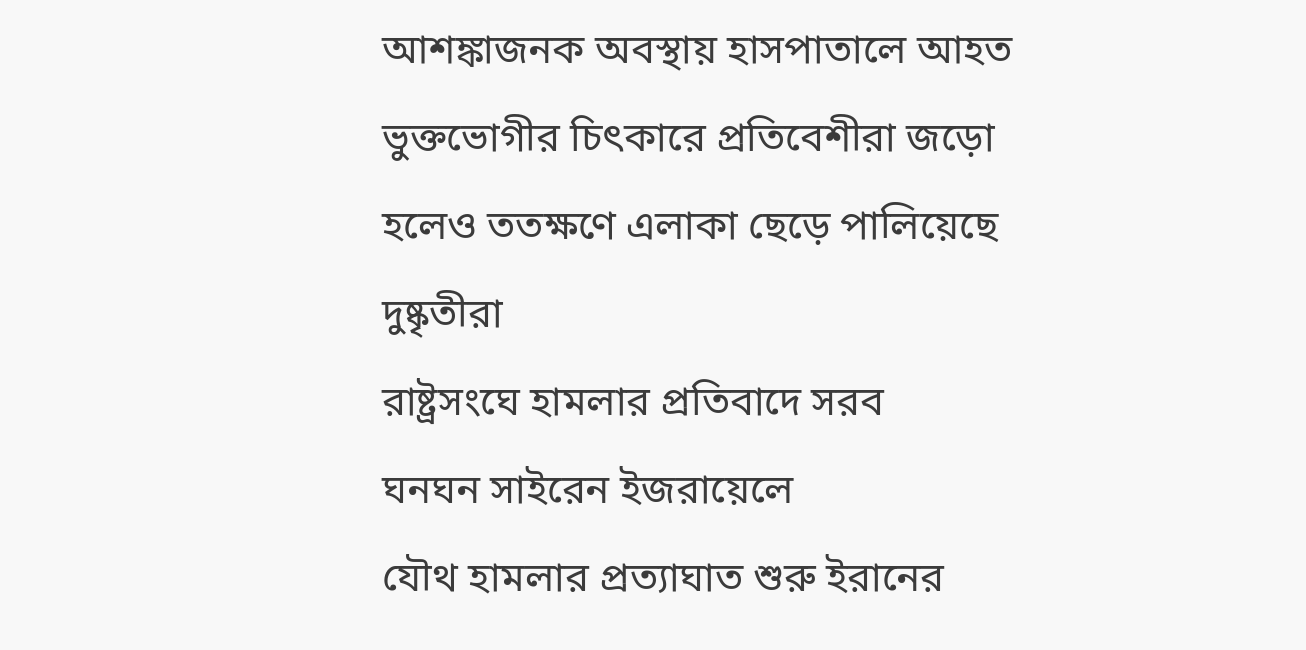আশঙ্কাজনক অবস্থায় হাসপাতালে আহত
ভুক্তভোগীর চিৎকারে প্রতিবেশীরা জড়ো হলেও ততক্ষণে এলাকা ছেড়ে পালিয়েছে দুষ্কৃতীরা
রাষ্ট্রসংঘে হামলার প্রতিবাদে সরব
ঘনঘন সাইরেন ইজরায়েলে
যৌথ হামলার প্রত্যাঘাত শুরু ইরানের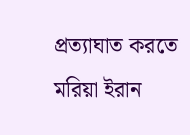প্রত্যাঘাত করতে মরিয়া ইরান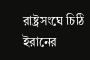রাষ্ট্রসংঘে চিঠি ইরানের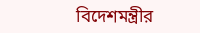বিদেশমন্ত্রীর